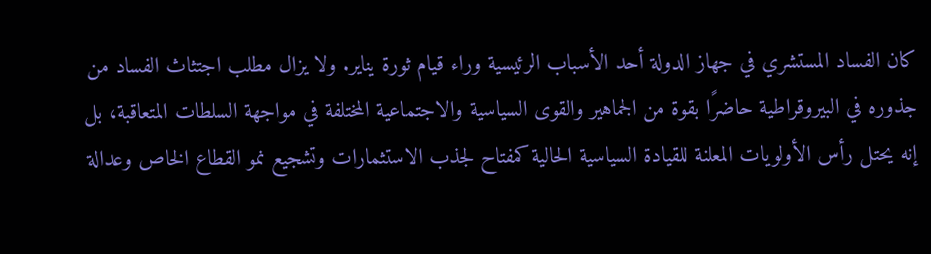كان الفساد المستشري في جهاز الدولة أحد الأسباب الرئيسية وراء قيام ثورة يناير. ولا يزال مطلب اجتثاث الفساد من جذوره في البيروقراطية حاضرًا بقوة من الجماهير والقوى السياسية والاجتماعية المختلفة في مواجهة السلطات المتعاقبة، بل إنه يحتل رأس الأولويات المعلنة للقيادة السياسية الحالية كمفتاح لجذب الاستثمارات وتشجيع نمو القطاع الخاص وعدالة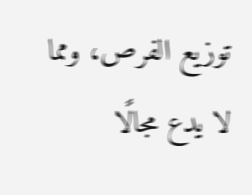توزيع الفرص، ومما لا يدع مجالًا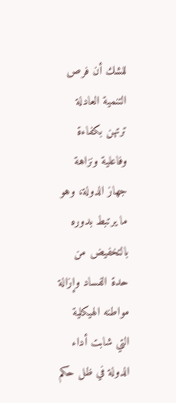للشك أن فرص التنمية العادلة ترتهن بكفاءة وفاعلية ونزاهة جهاز الدولة، وهو ما يرتبط بدوره بالتخفيض من حدة الفساد وإزالة مواطنه الهيكلية التي شابت أداء الدولة في ظل حكم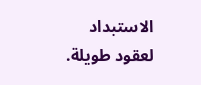الاستبداد لعقود طويلة.